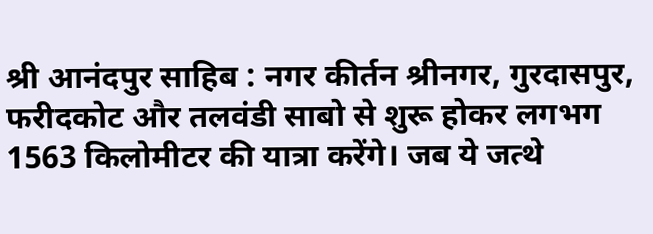श्री आनंदपुर साहिब : नगर कीर्तन श्रीनगर, गुरदासपुर, फरीदकोट और तलवंडी साबो से शुरू होकर लगभग 1563 किलोमीटर की यात्रा करेंगे। जब ये जत्थे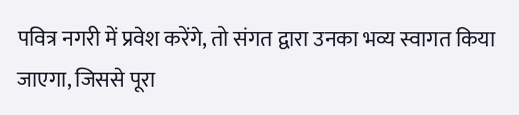पवित्र नगरी में प्रवेश करेंगे, तो संगत द्वारा उनका भव्य स्वागत किया जाएगा, जिससे पूरा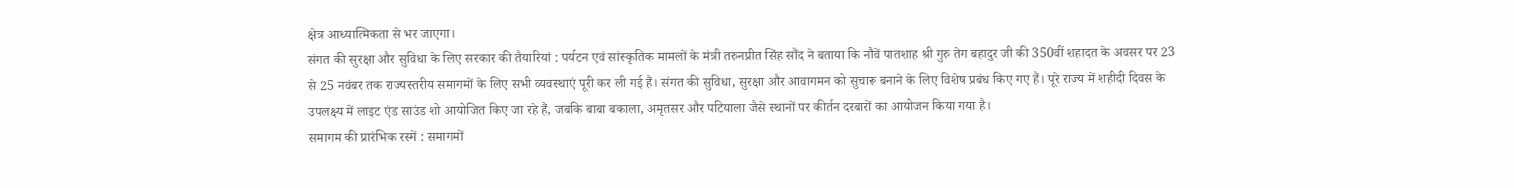क्षेत्र आध्यात्मिकता से भर जाएगा।
संगत की सुरक्षा और सुविधा के लिए सरकार की तैयारियां : पर्यटन एवं सांस्कृतिक मामलों के मंत्री तरुनप्रीत सिंह सौंद ने बताया कि नौवें पातशाह श्री गुरु तेग बहादुर जी की 350वीं शहादत के अवसर पर 23 से 25 नवंबर तक राज्यस्तरीय समागमों के लिए सभी व्यवस्थाएं पूरी कर ली गई हैं। संगत की सुविधा, सुरक्षा और आवागमन को सुचारू बनाने के लिए विशेष प्रबंध किए गए हैं। पूरे राज्य में शहीदी दिवस के उपलक्ष्य में लाइट एंड साउंड शो आयोजित किए जा रहे हैं, जबकि बाबा बकाला, अमृतसर और पटियाला जैसे स्थानों पर कीर्तन दरबारों का आयोजन किया गया है।
समागम की प्रारंभिक रस्में : समागमों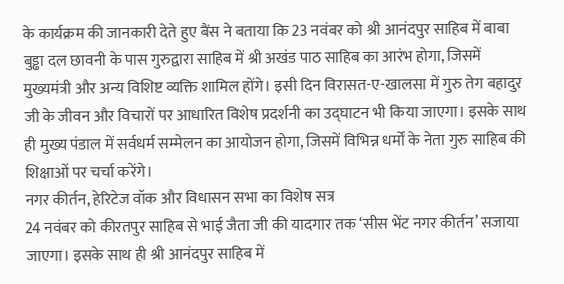के कार्यक्रम की जानकारी देते हुए बैंस ने बताया कि 23 नवंबर को श्री आनंदपुर साहिब में बाबा बुड्ढा दल छावनी के पास गुरुद्वारा साहिब में श्री अखंड पाठ साहिब का आरंभ होगा, जिसमें मुख्यमंत्री और अन्य विशिष्ट व्यक्ति शामिल होंगे। इसी दिन विरासत-ए-खालसा में गुरु तेग बहादुर जी के जीवन और विचारों पर आधारित विशेष प्रदर्शनी का उद्घाटन भी किया जाएगा। इसके साथ ही मुख्य पंडाल में सर्वधर्म सम्मेलन का आयोजन होगा, जिसमें विभिन्न धर्मों के नेता गुरु साहिब की शिक्षाओं पर चर्चा करेंगे।
नगर कीर्तन, हेरिटेज वॉक और विधासन सभा का विशेष सत्र
24 नवंबर को कीरतपुर साहिब से भाई जैता जी की यादगार तक ‘सीस भेंट नगर कीर्तन’ सजाया जाएगा। इसके साथ ही श्री आनंदपुर साहिब में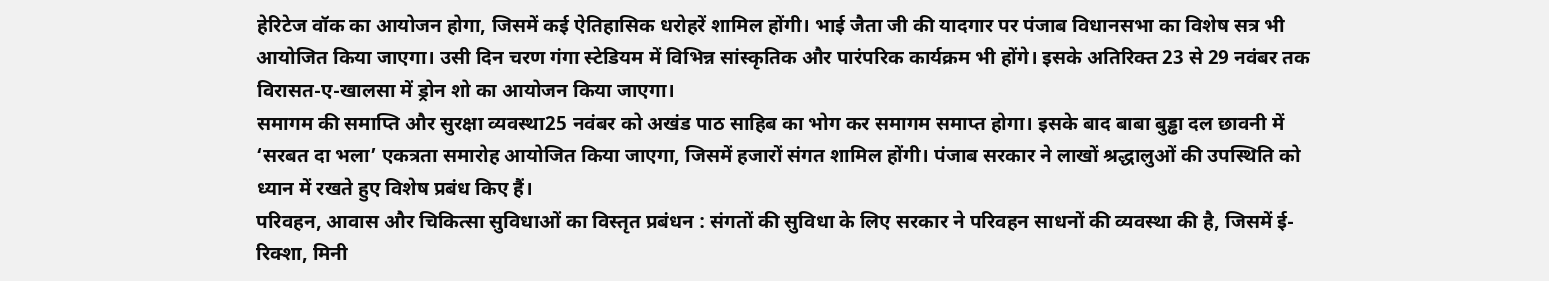हेरिटेज वॉक का आयोजन होगा, जिसमें कई ऐतिहासिक धरोहरें शामिल होंगी। भाई जैता जी की यादगार पर पंजाब विधानसभा का विशेष सत्र भी आयोजित किया जाएगा। उसी दिन चरण गंगा स्टेडियम में विभिन्न सांस्कृतिक और पारंपरिक कार्यक्रम भी होंगे। इसके अतिरिक्त 23 से 29 नवंबर तक विरासत-ए-खालसा में ड्रोन शो का आयोजन किया जाएगा।
समागम की समाप्ति और सुरक्षा व्यवस्था25 नवंबर को अखंड पाठ साहिब का भोग कर समागम समाप्त होगा। इसके बाद बाबा बुड्ढा दल छावनी में ‘सरबत दा भला’ एकत्रता समारोह आयोजित किया जाएगा, जिसमें हजारों संगत शामिल होंगी। पंजाब सरकार ने लाखों श्रद्धालुओं की उपस्थिति को ध्यान में रखते हुए विशेष प्रबंध किए हैं।
परिवहन, आवास और चिकित्सा सुविधाओं का विस्तृत प्रबंधन : संगतों की सुविधा के लिए सरकार ने परिवहन साधनों की व्यवस्था की है, जिसमें ई-रिक्शा, मिनी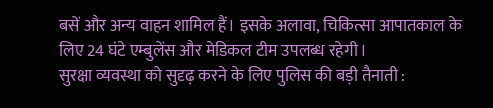बसें और अन्य वाहन शामिल हैं। इसके अलावा, चिकित्सा आपातकाल के लिए 24 घंटे एम्बुलेंस और मेडिकल टीम उपलब्ध रहेगी।
सुरक्षा व्यवस्था को सुदृढ़ करने के लिए पुलिस की बड़ी तैनाती :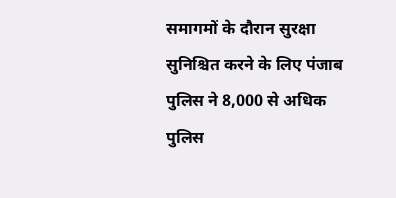समागमों के दौरान सुरक्षा सुनिश्चित करने के लिए पंजाब पुलिस ने 8,000 से अधिक पुलिस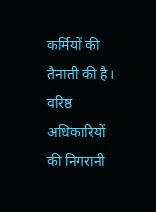कर्मियों की तैनाती की है। वरिष्ठ अधिकारियों की निगरानी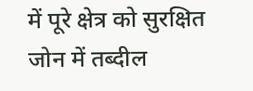में पूरे क्षेत्र को सुरक्षित जोन में तब्दील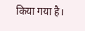किया गया है।